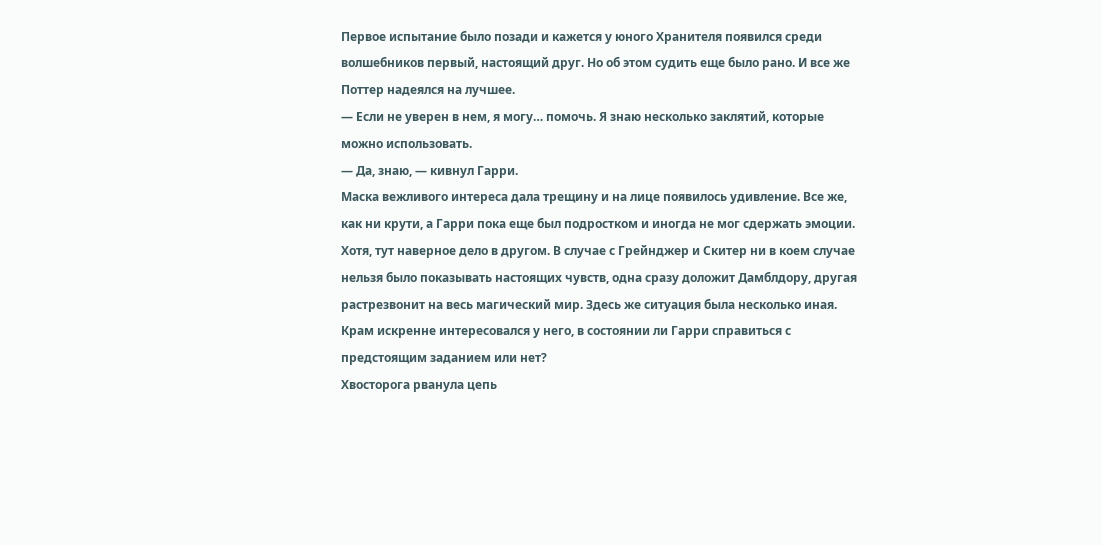Первое испытание было позади и кажется у юного Хранителя появился среди волшебников первый, настоящий друг. Но об этом судить еще было рано. И все же Поттер надеялся на лучшее.
— Если не уверен в нем, я могу… помочь. Я знаю несколько заклятий, которые можно использовать.
— Да, знаю, — кивнул Гарри.
Маска вежливого интереса дала трещину и на лице появилось удивление. Все же, как ни крути, а Гарри пока еще был подростком и иногда не мог сдержать эмоции. Хотя, тут наверное дело в другом. В случае с Грейнджер и Скитер ни в коем случае нельзя было показывать настоящих чувств, одна сразу доложит Дамблдору, другая растрезвонит на весь магический мир. Здесь же ситуация была несколько иная. Крам искренне интересовался у него, в состоянии ли Гарри справиться с предстоящим заданием или нет?
Хвосторога рванула цепь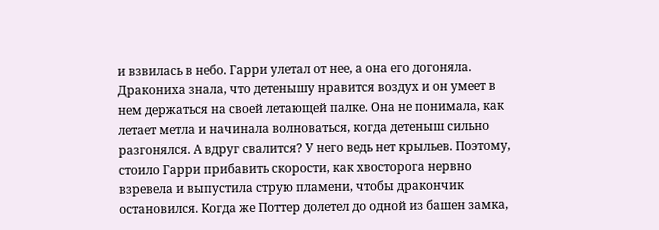и взвилась в небо. Гарри улетал от нее, а она его догоняла. Дракониха знала, что детенышу нравится воздух и он умеет в нем держаться на своей летающей палке. Она не понимала, как летает метла и начинала волноваться, когда детеныш сильно разгонялся. А вдруг свалится? У него ведь нет крыльев. Поэтому, стоило Гарри прибавить скорости, как хвосторога нервно взревела и выпустила струю пламени, чтобы дракончик остановился. Когда же Поттер долетел до одной из башен замка,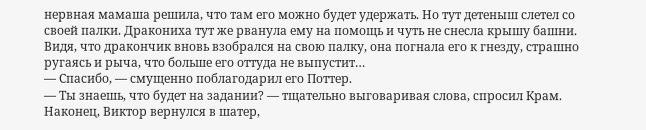нервная мамаша решила, что там его можно будет удержать. Но тут детеныш слетел со своей палки. Дракониха тут же рванула ему на помощь и чуть не снесла крышу башни. Видя, что дракончик вновь взобрался на свою палку, она погнала его к гнезду, страшно ругаясь и рыча, что больше его оттуда не выпустит…
— Спасибо, — смущенно поблагодарил его Поттер.
— Ты знаешь, что будет на задании? — тщательно выговаривая слова, спросил Крам.
Наконец, Виктор вернулся в шатер,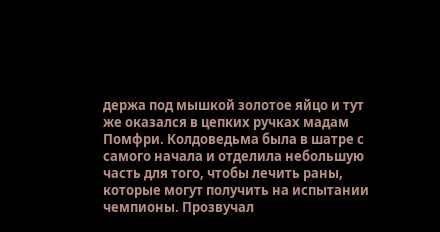держа под мышкой золотое яйцо и тут же оказался в цепких ручках мадам Помфри. Колдоведьма была в шатре с самого начала и отделила небольшую часть для того, чтобы лечить раны, которые могут получить на испытании чемпионы. Прозвучал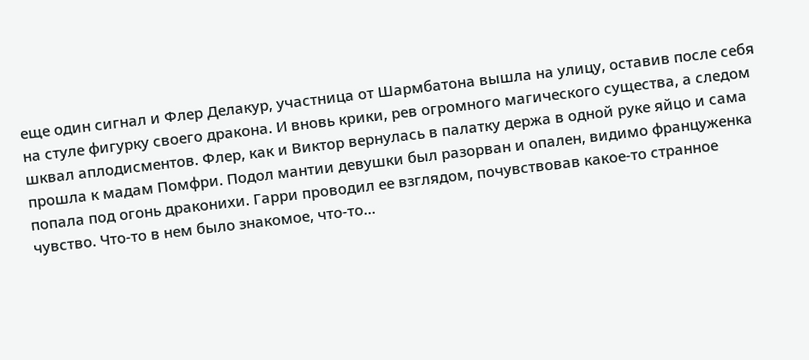еще один сигнал и Флер Делакур, участница от Шармбатона вышла на улицу, оставив после себя на стуле фигурку своего дракона. И вновь крики, рев огромного магического существа, а следом шквал аплодисментов. Флер, как и Виктор вернулась в палатку держа в одной руке яйцо и сама прошла к мадам Помфри. Подол мантии девушки был разорван и опален, видимо француженка попала под огонь драконихи. Гарри проводил ее взглядом, почувствовав какое-то странное чувство. Что-то в нем было знакомое, что-то…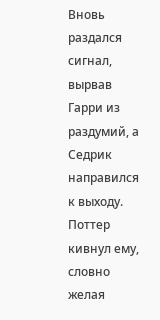Вновь раздался сигнал, вырвав Гарри из раздумий, а Седрик направился к выходу. Поттер кивнул ему, словно желая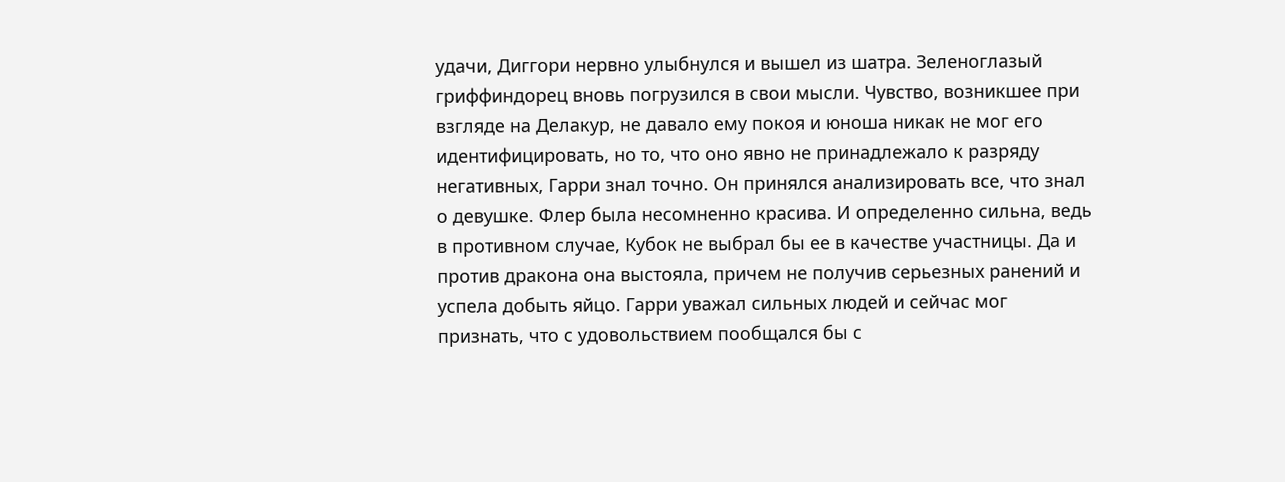удачи, Диггори нервно улыбнулся и вышел из шатра. Зеленоглазый гриффиндорец вновь погрузился в свои мысли. Чувство, возникшее при взгляде на Делакур, не давало ему покоя и юноша никак не мог его идентифицировать, но то, что оно явно не принадлежало к разряду негативных, Гарри знал точно. Он принялся анализировать все, что знал о девушке. Флер была несомненно красива. И определенно сильна, ведь в противном случае, Кубок не выбрал бы ее в качестве участницы. Да и против дракона она выстояла, причем не получив серьезных ранений и успела добыть яйцо. Гарри уважал сильных людей и сейчас мог признать, что с удовольствием пообщался бы с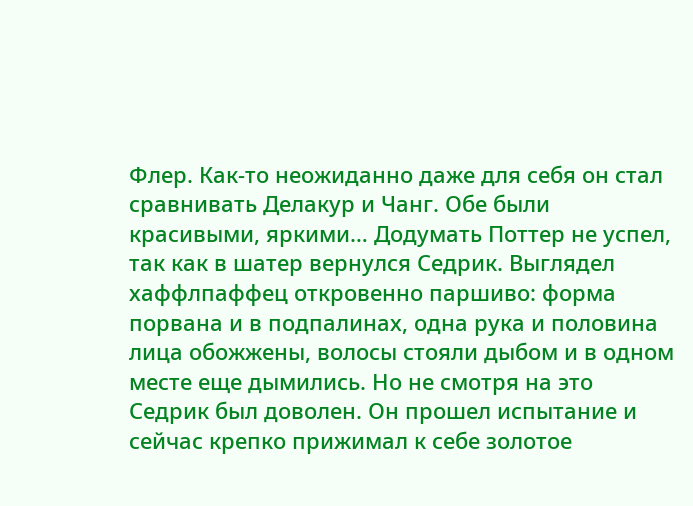Флер. Как-то неожиданно даже для себя он стал сравнивать Делакур и Чанг. Обе были красивыми, яркими… Додумать Поттер не успел, так как в шатер вернулся Седрик. Выглядел хаффлпаффец откровенно паршиво: форма порвана и в подпалинах, одна рука и половина лица обожжены, волосы стояли дыбом и в одном месте еще дымились. Но не смотря на это Седрик был доволен. Он прошел испытание и сейчас крепко прижимал к себе золотое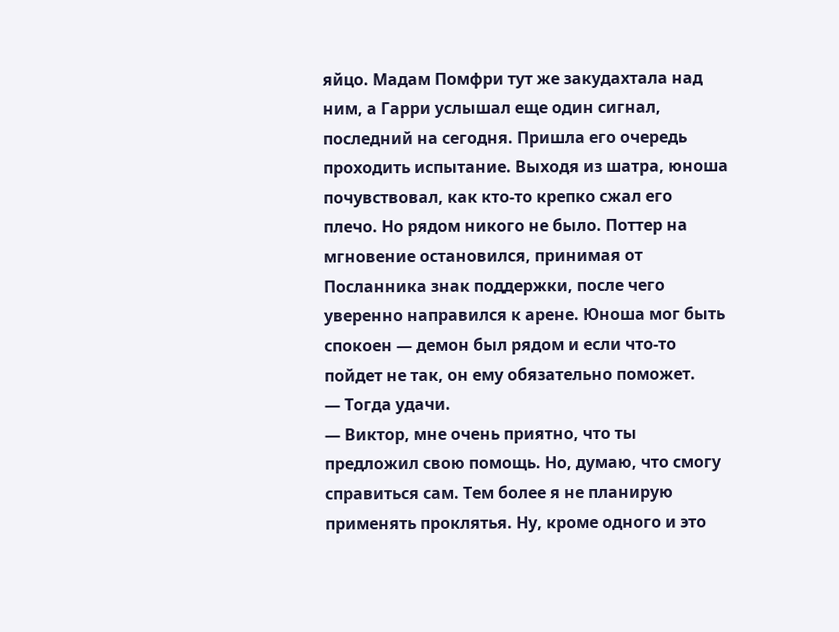яйцо. Мадам Помфри тут же закудахтала над ним, а Гарри услышал еще один сигнал, последний на сегодня. Пришла его очередь проходить испытание. Выходя из шатра, юноша почувствовал, как кто-то крепко сжал его плечо. Но рядом никого не было. Поттер на мгновение остановился, принимая от Посланника знак поддержки, после чего уверенно направился к арене. Юноша мог быть спокоен — демон был рядом и если что-то пойдет не так, он ему обязательно поможет.
— Тогда удачи.
— Виктор, мне очень приятно, что ты предложил свою помощь. Но, думаю, что смогу справиться сам. Тем более я не планирую применять проклятья. Ну, кроме одного и это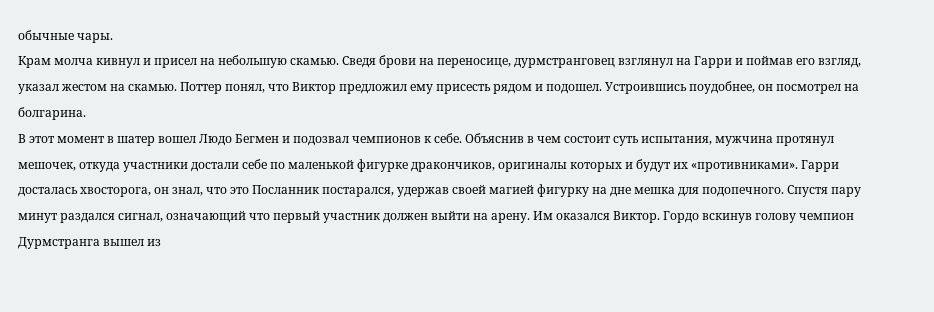обычные чары.
Крам молча кивнул и присел на небольшую скамью. Сведя брови на переносице, дурмстранговец взглянул на Гарри и поймав его взгляд, указал жестом на скамью. Поттер понял, что Виктор предложил ему присесть рядом и подошел. Устроившись поудобнее, он посмотрел на болгарина.
В этот момент в шатер вошел Людо Бегмен и подозвал чемпионов к себе. Объяснив в чем состоит суть испытания, мужчина протянул мешочек, откуда участники достали себе по маленькой фигурке дракончиков, оригиналы которых и будут их «противниками». Гарри досталась хвосторога, он знал, что это Посланник постарался, удержав своей магией фигурку на дне мешка для подопечного. Спустя пару минут раздался сигнал, означающий что первый участник должен выйти на арену. Им оказался Виктор. Гордо вскинув голову чемпион Дурмстранга вышел из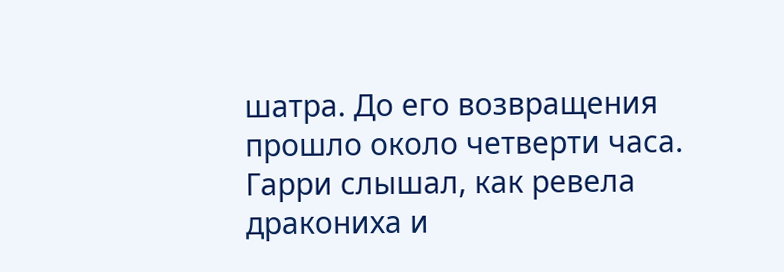шатра. До его возвращения прошло около четверти часа. Гарри слышал, как ревела дракониха и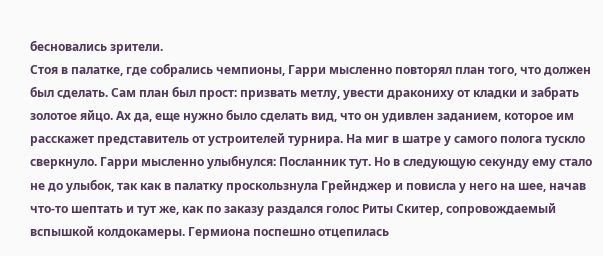бесновались зрители.
Стоя в палатке, где собрались чемпионы, Гарри мысленно повторял план того, что должен был сделать. Сам план был прост: призвать метлу, увести дракониху от кладки и забрать золотое яйцо. Ах да, еще нужно было сделать вид, что он удивлен заданием, которое им расскажет представитель от устроителей турнира. На миг в шатре у самого полога тускло сверкнуло. Гарри мысленно улыбнулся: Посланник тут. Но в следующую секунду ему стало не до улыбок, так как в палатку проскользнула Грейнджер и повисла у него на шее, начав что-то шептать и тут же, как по заказу раздался голос Риты Скитер, сопровождаемый вспышкой колдокамеры. Гермиона поспешно отцепилась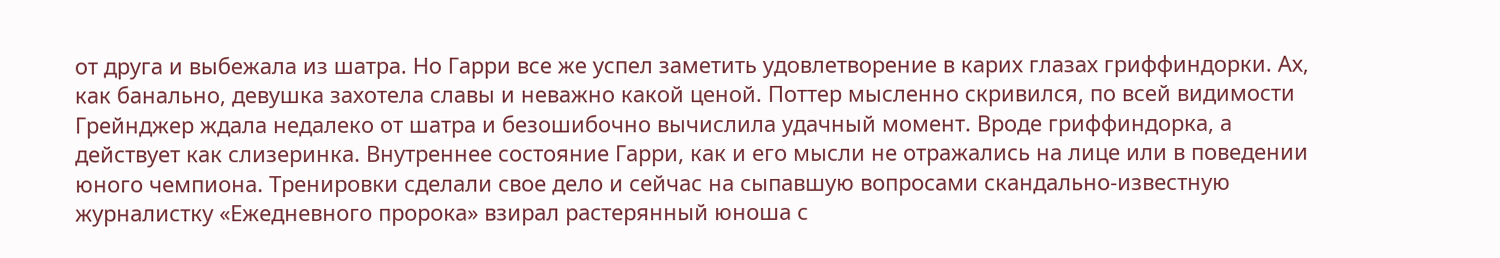от друга и выбежала из шатра. Но Гарри все же успел заметить удовлетворение в карих глазах гриффиндорки. Ах, как банально, девушка захотела славы и неважно какой ценой. Поттер мысленно скривился, по всей видимости Грейнджер ждала недалеко от шатра и безошибочно вычислила удачный момент. Вроде гриффиндорка, а действует как слизеринка. Внутреннее состояние Гарри, как и его мысли не отражались на лице или в поведении юного чемпиона. Тренировки сделали свое дело и сейчас на сыпавшую вопросами скандально-известную журналистку «Ежедневного пророка» взирал растерянный юноша с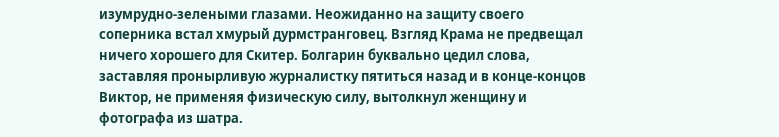изумрудно-зелеными глазами. Неожиданно на защиту своего соперника встал хмурый дурмстранговец. Взгляд Крама не предвещал ничего хорошего для Скитер. Болгарин буквально цедил слова, заставляя пронырливую журналистку пятиться назад и в конце-концов Виктор, не применяя физическую силу, вытолкнул женщину и фотографа из шатра.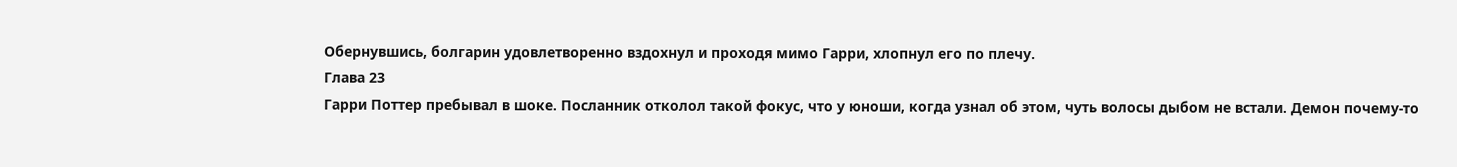Обернувшись, болгарин удовлетворенно вздохнул и проходя мимо Гарри, хлопнул его по плечу.
Глава 23
Гарри Поттер пребывал в шоке. Посланник отколол такой фокус, что у юноши, когда узнал об этом, чуть волосы дыбом не встали. Демон почему-то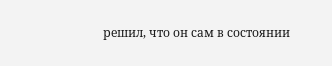решил, что он сам в состоянии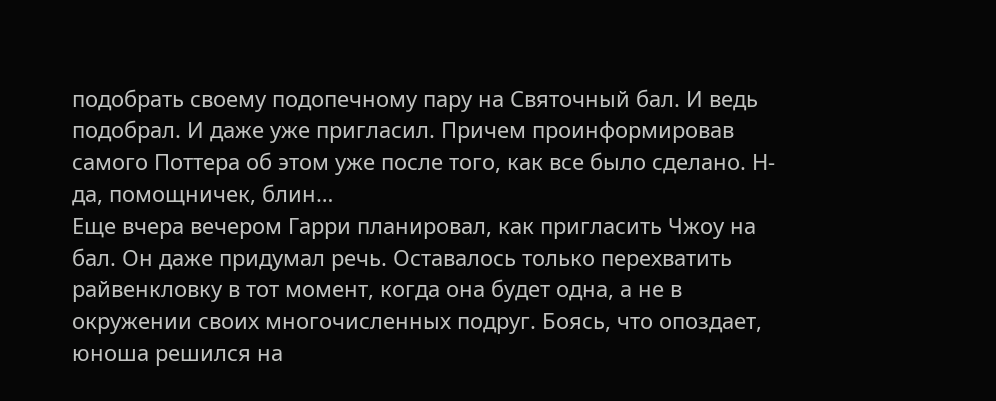подобрать своему подопечному пару на Святочный бал. И ведь подобрал. И даже уже пригласил. Причем проинформировав самого Поттера об этом уже после того, как все было сделано. Н-да, помощничек, блин…
Еще вчера вечером Гарри планировал, как пригласить Чжоу на бал. Он даже придумал речь. Оставалось только перехватить райвенкловку в тот момент, когда она будет одна, а не в окружении своих многочисленных подруг. Боясь, что опоздает, юноша решился на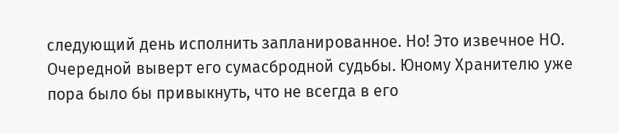следующий день исполнить запланированное. Но! Это извечное НО. Очередной выверт его сумасбродной судьбы. Юному Хранителю уже пора было бы привыкнуть, что не всегда в его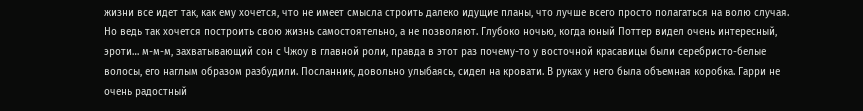жизни все идет так, как ему хочется, что не имеет смысла строить далеко идущие планы, что лучше всего просто полагаться на волю случая. Но ведь так хочется построить свою жизнь самостоятельно, а не позволяют. Глубоко ночью, когда юный Поттер видел очень интересный, эроти… м-м-м, захватывающий сон с Чжоу в главной роли, правда в этот раз почему-то у восточной красавицы были серебристо-белые волосы, его наглым образом разбудили. Посланник, довольно улыбаясь, сидел на кровати. В руках у него была объемная коробка. Гарри не очень радостный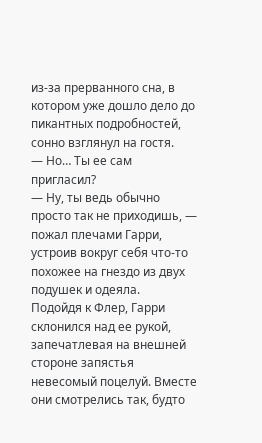из-за прерванного сна, в котором уже дошло дело до пикантных подробностей, сонно взглянул на гостя.
— Но… Ты ее сам пригласил?
— Ну, ты ведь обычно просто так не приходишь, — пожал плечами Гарри, устроив вокруг себя что-то похожее на гнездо из двух подушек и одеяла.
Подойдя к Флер, Гарри склонился над ее рукой, запечатлевая на внешней стороне запястья невесомый поцелуй. Вместе они смотрелись так, будто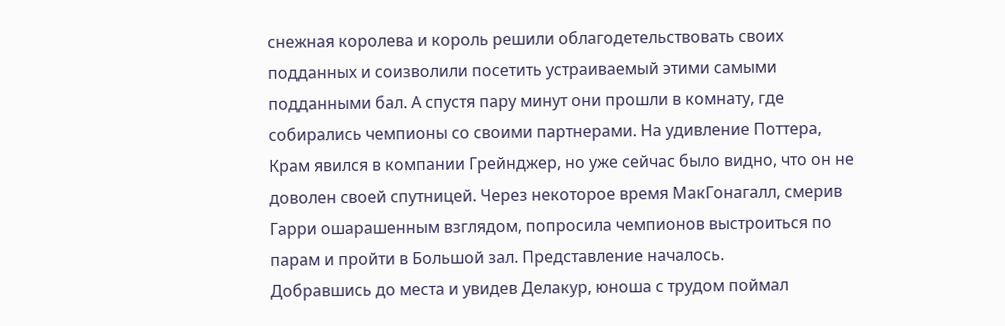снежная королева и король решили облагодетельствовать своих подданных и соизволили посетить устраиваемый этими самыми подданными бал. А спустя пару минут они прошли в комнату, где собирались чемпионы со своими партнерами. На удивление Поттера, Крам явился в компании Грейнджер, но уже сейчас было видно, что он не доволен своей спутницей. Через некоторое время МакГонагалл, смерив Гарри ошарашенным взглядом, попросила чемпионов выстроиться по парам и пройти в Большой зал. Представление началось.
Добравшись до места и увидев Делакур, юноша с трудом поймал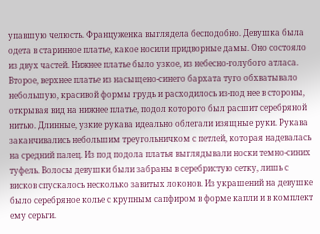упавшую челюсть. Француженка выглядела бесподобно. Девушка была одета в старинное платье, какое носили придворные дамы. Оно состояло из двух частей. Нижнее платье было узкое, из небесно-голубого атласа. Второе, верхнее платье из насыщено-синего бархата туго обхватывало небольшую, красивой формы грудь и расходилось из-под нее в стороны, открывая вид на нижнее платье, подол которого был расшит серебряной нитью. Длинные, узкие рукава идеально облегали изящные руки. Рукава заканчивались небольшим треугольничком с петлей, которая надевалась на средний палец. Из под подола платья выглядывали носки темно-синих туфель. Волосы девушки были забраны в серебристую сетку, лишь с висков спускалось несколько завитых локонов. Из украшений на девушке было серебряное колье с крупным сапфиром в форме капли и в комплект ему серьги.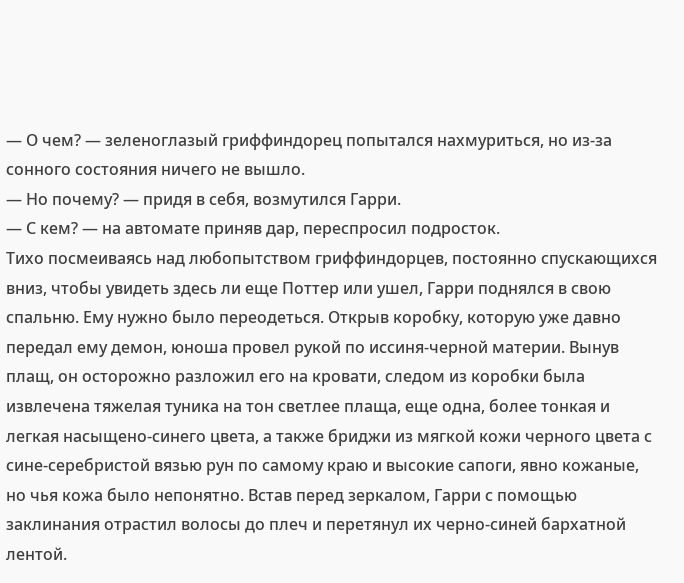— О чем? — зеленоглазый гриффиндорец попытался нахмуриться, но из-за сонного состояния ничего не вышло.
— Но почему? — придя в себя, возмутился Гарри.
— С кем? — на автомате приняв дар, переспросил подросток.
Тихо посмеиваясь над любопытством гриффиндорцев, постоянно спускающихся вниз, чтобы увидеть здесь ли еще Поттер или ушел, Гарри поднялся в свою спальню. Ему нужно было переодеться. Открыв коробку, которую уже давно передал ему демон, юноша провел рукой по иссиня-черной материи. Вынув плащ, он осторожно разложил его на кровати, следом из коробки была извлечена тяжелая туника на тон светлее плаща, еще одна, более тонкая и легкая насыщено-синего цвета, а также бриджи из мягкой кожи черного цвета с сине-серебристой вязью рун по самому краю и высокие сапоги, явно кожаные, но чья кожа было непонятно. Встав перед зеркалом, Гарри с помощью заклинания отрастил волосы до плеч и перетянул их черно-синей бархатной лентой.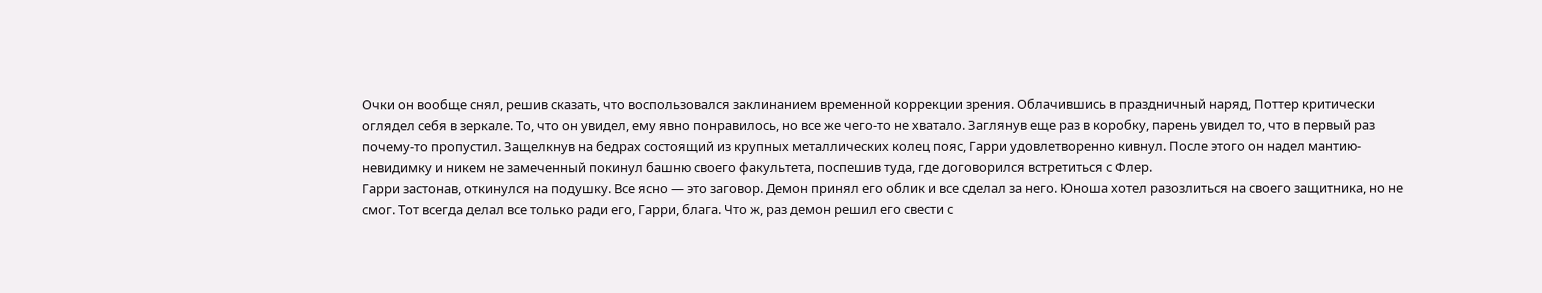Очки он вообще снял, решив сказать, что воспользовался заклинанием временной коррекции зрения. Облачившись в праздничный наряд, Поттер критически оглядел себя в зеркале. То, что он увидел, ему явно понравилось, но все же чего-то не хватало. Заглянув еще раз в коробку, парень увидел то, что в первый раз почему-то пропустил. Защелкнув на бедрах состоящий из крупных металлических колец пояс, Гарри удовлетворенно кивнул. После этого он надел мантию-невидимку и никем не замеченный покинул башню своего факультета, поспешив туда, где договорился встретиться с Флер.
Гарри застонав, откинулся на подушку. Все ясно — это заговор. Демон принял его облик и все сделал за него. Юноша хотел разозлиться на своего защитника, но не смог. Тот всегда делал все только ради его, Гарри, блага. Что ж, раз демон решил его свести с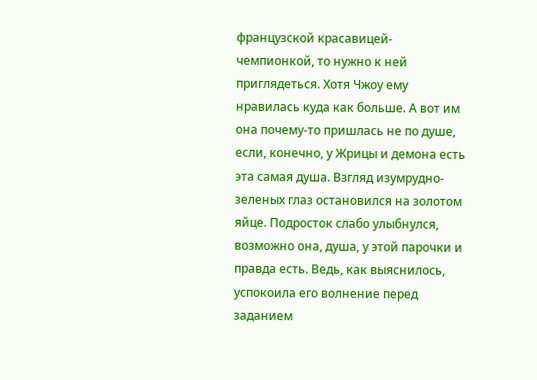французской красавицей-чемпионкой, то нужно к ней приглядеться. Хотя Чжоу ему нравилась куда как больше. А вот им она почему-то пришлась не по душе, если, конечно, у Жрицы и демона есть эта самая душа. Взгляд изумрудно-зеленых глаз остановился на золотом яйце. Подросток слабо улыбнулся, возможно она, душа, у этой парочки и правда есть. Ведь, как выяснилось, успокоила его волнение перед заданием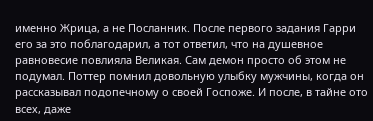именно Жрица, а не Посланник. После первого задания Гарри его за это поблагодарил, а тот ответил, что на душевное равновесие повлияла Великая. Сам демон просто об этом не подумал. Поттер помнил довольную улыбку мужчины, когда он рассказывал подопечному о своей Госпоже. И после, в тайне ото всех, даже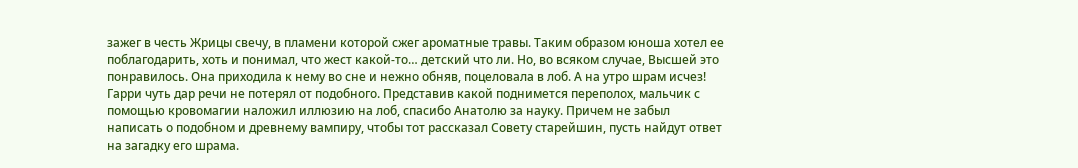зажег в честь Жрицы свечу, в пламени которой сжег ароматные травы. Таким образом юноша хотел ее поблагодарить, хоть и понимал, что жест какой-то… детский что ли. Но, во всяком случае, Высшей это понравилось. Она приходила к нему во сне и нежно обняв, поцеловала в лоб. А на утро шрам исчез! Гарри чуть дар речи не потерял от подобного. Представив какой поднимется переполох, мальчик с помощью кровомагии наложил иллюзию на лоб, спасибо Анатолю за науку. Причем не забыл написать о подобном и древнему вампиру, чтобы тот рассказал Совету старейшин, пусть найдут ответ на загадку его шрама.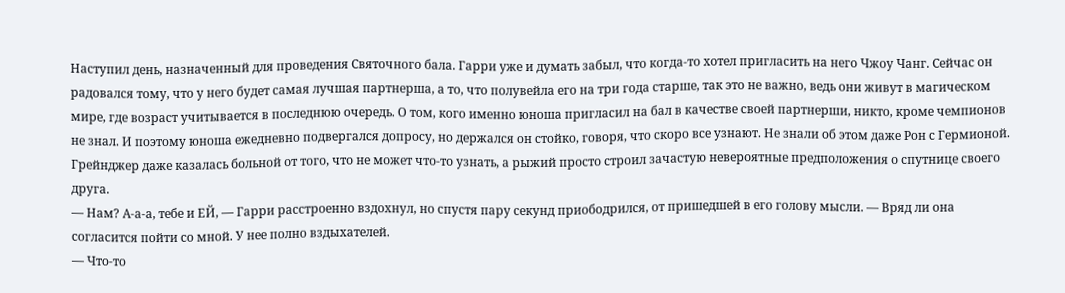Наступил день, назначенный для проведения Святочного бала. Гарри уже и думать забыл, что когда-то хотел пригласить на него Чжоу Чанг. Сейчас он радовался тому, что у него будет самая лучшая партнерша, а то, что полувейла его на три года старше, так это не важно, ведь они живут в магическом мире, где возраст учитывается в последнюю очередь. О том, кого именно юноша пригласил на бал в качестве своей партнерши, никто, кроме чемпионов не знал. И поэтому юноша ежедневно подвергался допросу, но держался он стойко, говоря, что скоро все узнают. Не знали об этом даже Рон с Гермионой. Грейнджер даже казалась больной от того, что не может что-то узнать, а рыжий просто строил зачастую невероятные предположения о спутнице своего друга.
— Нам? А-а-а, тебе и ЕЙ, — Гарри расстроенно вздохнул, но спустя пару секунд приободрился, от пришедшей в его голову мысли. — Вряд ли она согласится пойти со мной. У нее полно вздыхателей.
— Что-то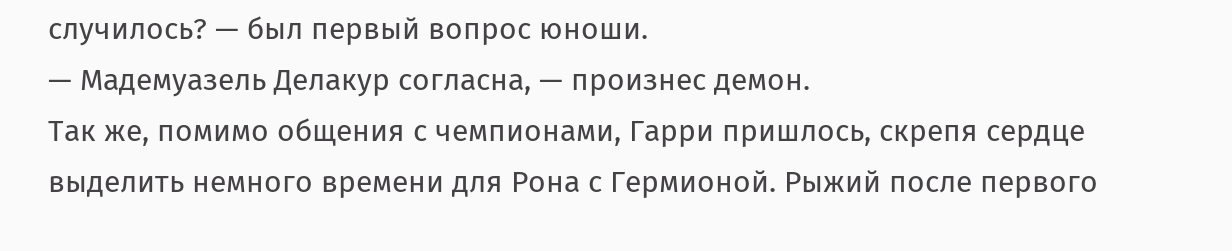случилось? — был первый вопрос юноши.
— Мадемуазель Делакур согласна, — произнес демон.
Так же, помимо общения с чемпионами, Гарри пришлось, скрепя сердце выделить немного времени для Рона с Гермионой. Рыжий после первого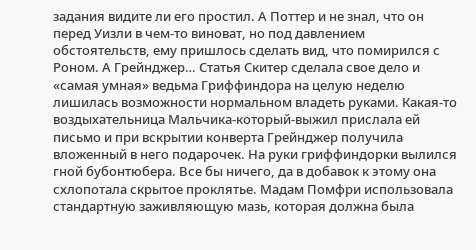задания видите ли его простил. А Поттер и не знал, что он перед Уизли в чем-то виноват, но под давлением обстоятельств, ему пришлось сделать вид, что помирился с Роном. А Грейнджер… Статья Скитер сделала свое дело и «самая умная» ведьма Гриффиндора на целую неделю лишилась возможности нормальном владеть руками. Какая-то воздыхательница Мальчика-который-выжил прислала ей письмо и при вскрытии конверта Грейнджер получила вложенный в него подарочек. На руки гриффиндорки вылился гной бубонтюбера. Все бы ничего, да в добавок к этому она схлопотала скрытое проклятье. Мадам Помфри использовала стандартную заживляющую мазь, которая должна была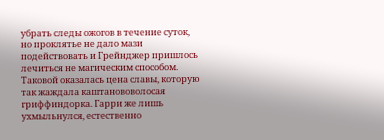убрать следы ожогов в течение суток, но проклятье не дало мази подействовать и Грейнджер пришлось лечиться не магическим способом. Таковой оказалась цена славы, которую так жаждала каштанововолосая гриффиндорка. Гарри же лишь ухмыльнулся, естественно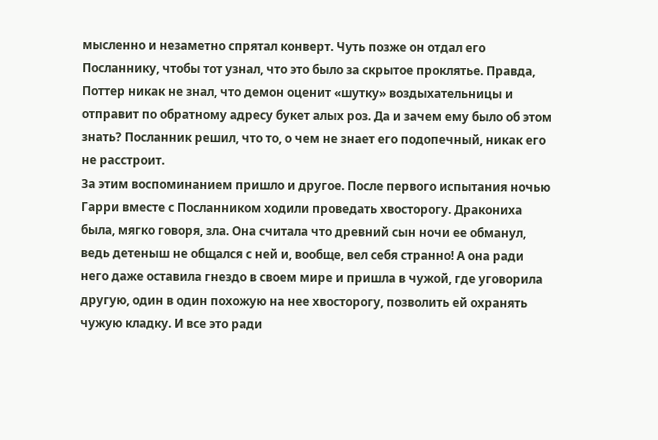мысленно и незаметно спрятал конверт. Чуть позже он отдал его Посланнику, чтобы тот узнал, что это было за скрытое проклятье. Правда, Поттер никак не знал, что демон оценит «шутку» воздыхательницы и отправит по обратному адресу букет алых роз. Да и зачем ему было об этом знать? Посланник решил, что то, о чем не знает его подопечный, никак его не расстроит.
За этим воспоминанием пришло и другое. После первого испытания ночью Гарри вместе с Посланником ходили проведать хвосторогу. Дракониха была, мягко говоря, зла. Она считала что древний сын ночи ее обманул, ведь детеныш не общался с ней и, вообще, вел себя странно! А она ради него даже оставила гнездо в своем мире и пришла в чужой, где уговорила другую, один в один похожую на нее хвосторогу, позволить ей охранять чужую кладку. И все это ради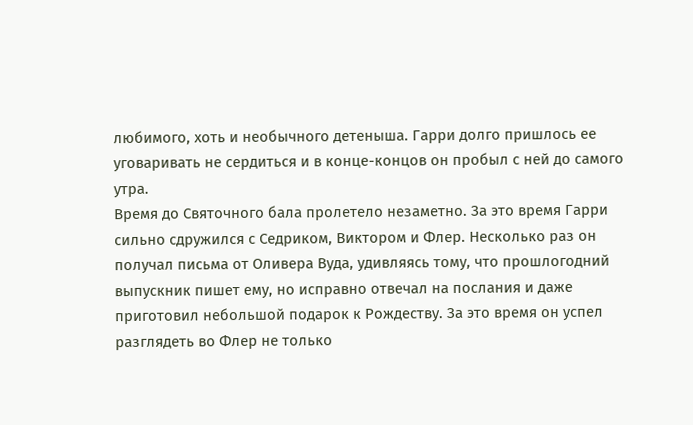любимого, хоть и необычного детеныша. Гарри долго пришлось ее уговаривать не сердиться и в конце-концов он пробыл с ней до самого утра.
Время до Святочного бала пролетело незаметно. За это время Гарри сильно сдружился с Седриком, Виктором и Флер. Несколько раз он получал письма от Оливера Вуда, удивляясь тому, что прошлогодний выпускник пишет ему, но исправно отвечал на послания и даже приготовил небольшой подарок к Рождеству. За это время он успел разглядеть во Флер не только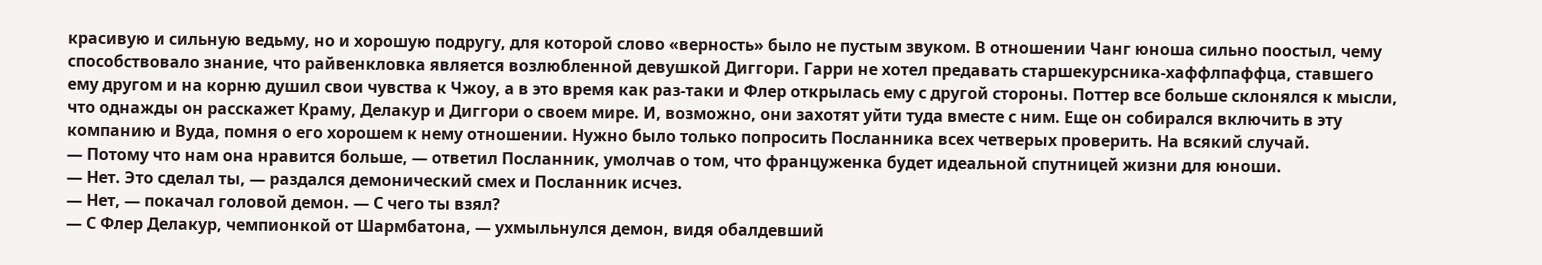красивую и сильную ведьму, но и хорошую подругу, для которой слово «верность» было не пустым звуком. В отношении Чанг юноша сильно поостыл, чему способствовало знание, что райвенкловка является возлюбленной девушкой Диггори. Гарри не хотел предавать старшекурсника-хаффлпаффца, ставшего ему другом и на корню душил свои чувства к Чжоу, а в это время как раз-таки и Флер открылась ему с другой стороны. Поттер все больше склонялся к мысли, что однажды он расскажет Краму, Делакур и Диггори о своем мире. И, возможно, они захотят уйти туда вместе с ним. Еще он собирался включить в эту компанию и Вуда, помня о его хорошем к нему отношении. Нужно было только попросить Посланника всех четверых проверить. На всякий случай.
— Потому что нам она нравится больше, — ответил Посланник, умолчав о том, что француженка будет идеальной спутницей жизни для юноши.
— Нет. Это сделал ты, — раздался демонический смех и Посланник исчез.
— Нет, — покачал головой демон. — С чего ты взял?
— С Флер Делакур, чемпионкой от Шармбатона, — ухмыльнулся демон, видя обалдевший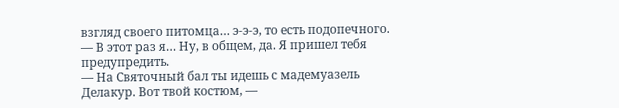взгляд своего питомца… э-э-э, то есть подопечного.
— В этот раз я… Ну, в общем, да. Я пришел тебя предупредить.
— На Святочный бал ты идешь с мадемуазель Делакур. Вот твой костюм, —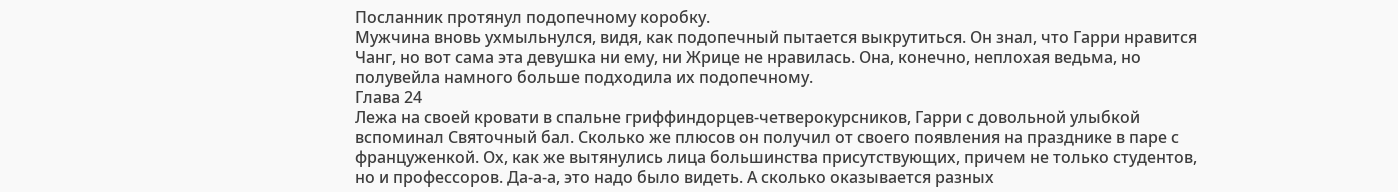Посланник протянул подопечному коробку.
Мужчина вновь ухмыльнулся, видя, как подопечный пытается выкрутиться. Он знал, что Гарри нравится Чанг, но вот сама эта девушка ни ему, ни Жрице не нравилась. Она, конечно, неплохая ведьма, но полувейла намного больше подходила их подопечному.
Глава 24
Лежа на своей кровати в спальне гриффиндорцев-четверокурсников, Гарри с довольной улыбкой вспоминал Святочный бал. Сколько же плюсов он получил от своего появления на празднике в паре с француженкой. Ох, как же вытянулись лица большинства присутствующих, причем не только студентов, но и профессоров. Да-а-а, это надо было видеть. А сколько оказывается разных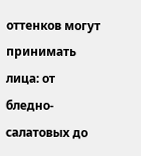оттенков могут принимать лица: от бледно-салатовых до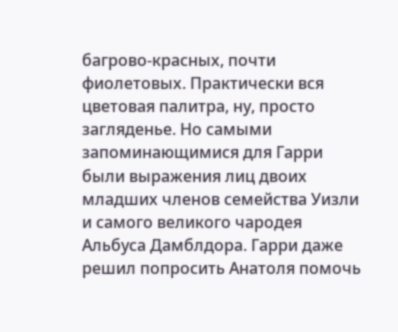багрово-красных, почти фиолетовых. Практически вся цветовая палитра, ну, просто загляденье. Но самыми запоминающимися для Гарри были выражения лиц двоих младших членов семейства Уизли и самого великого чародея Альбуса Дамблдора. Гарри даже решил попросить Анатоля помочь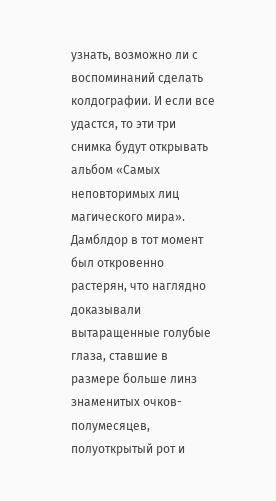узнать, возможно ли с воспоминаний сделать колдографии. И если все удастся, то эти три снимка будут открывать альбом «Самых неповторимых лиц магического мира».
Дамблдор в тот момент был откровенно растерян, что наглядно доказывали вытаращенные голубые глаза, ставшие в размере больше линз знаменитых очков-полумесяцев, полуоткрытый рот и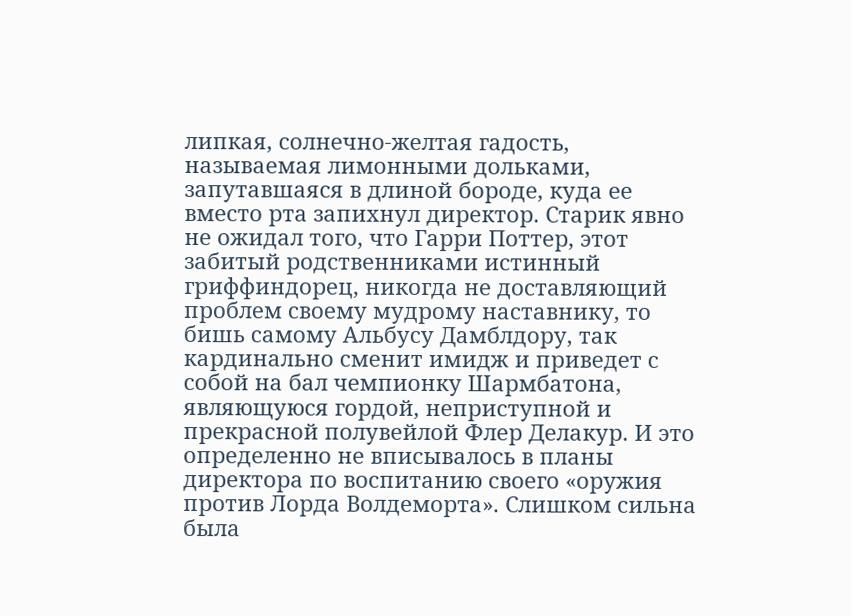липкая, солнечно-желтая гадость, называемая лимонными дольками, запутавшаяся в длиной бороде, куда ее вместо рта запихнул директор. Старик явно не ожидал того, что Гарри Поттер, этот забитый родственниками истинный гриффиндорец, никогда не доставляющий проблем своему мудрому наставнику, то бишь самому Альбусу Дамблдору, так кардинально сменит имидж и приведет с собой на бал чемпионку Шармбатона, являющуюся гордой, неприступной и прекрасной полувейлой Флер Делакур. И это определенно не вписывалось в планы директора по воспитанию своего «оружия против Лорда Волдеморта». Слишком сильна была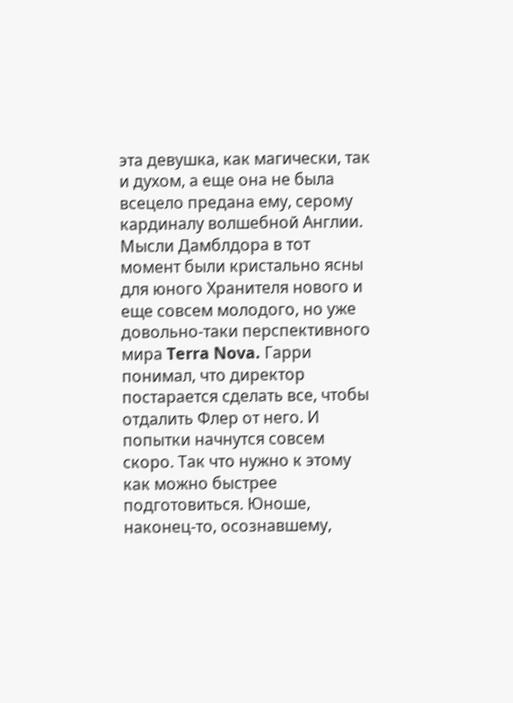эта девушка, как магически, так и духом, а еще она не была всецело предана ему, серому кардиналу волшебной Англии. Мысли Дамблдора в тот момент были кристально ясны для юного Хранителя нового и еще совсем молодого, но уже довольно-таки перспективного мира Terra Nova. Гарри понимал, что директор постарается сделать все, чтобы отдалить Флер от него. И попытки начнутся совсем скоро. Так что нужно к этому как можно быстрее подготовиться. Юноше, наконец-то, осознавшему,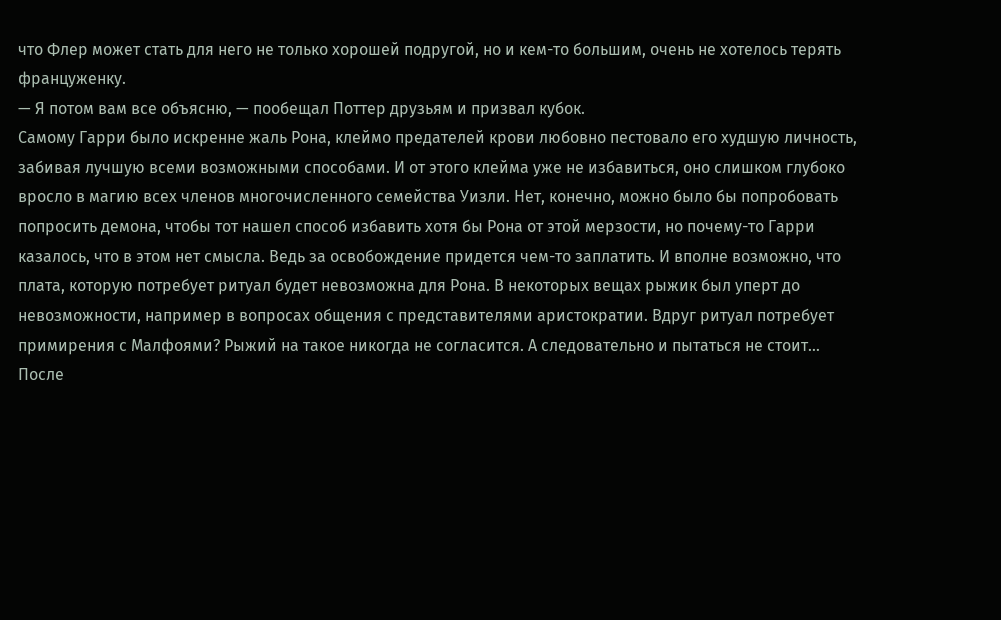что Флер может стать для него не только хорошей подругой, но и кем-то большим, очень не хотелось терять француженку.
— Я потом вам все объясню, — пообещал Поттер друзьям и призвал кубок.
Самому Гарри было искренне жаль Рона, клеймо предателей крови любовно пестовало его худшую личность, забивая лучшую всеми возможными способами. И от этого клейма уже не избавиться, оно слишком глубоко вросло в магию всех членов многочисленного семейства Уизли. Нет, конечно, можно было бы попробовать попросить демона, чтобы тот нашел способ избавить хотя бы Рона от этой мерзости, но почему-то Гарри казалось, что в этом нет смысла. Ведь за освобождение придется чем-то заплатить. И вполне возможно, что плата, которую потребует ритуал будет невозможна для Рона. В некоторых вещах рыжик был уперт до невозможности, например в вопросах общения с представителями аристократии. Вдруг ритуал потребует примирения с Малфоями? Рыжий на такое никогда не согласится. А следовательно и пытаться не стоит…
После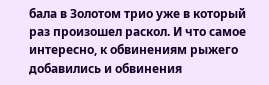бала в Золотом трио уже в который раз произошел раскол. И что самое интересно, к обвинениям рыжего добавились и обвинения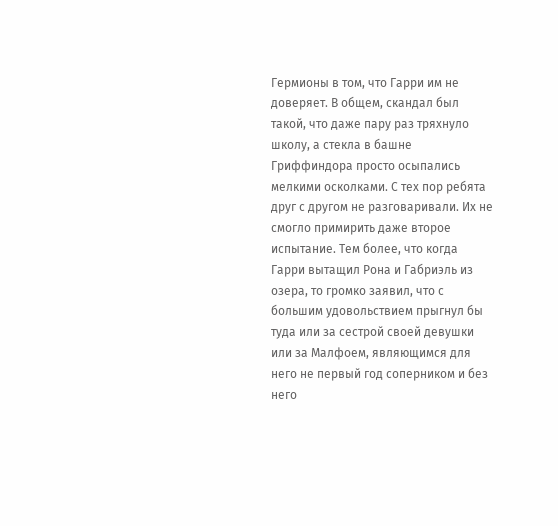Гермионы в том, что Гарри им не доверяет. В общем, скандал был такой, что даже пару раз тряхнуло школу, а стекла в башне Гриффиндора просто осыпались мелкими осколками. С тех пор ребята друг с другом не разговаривали. Их не смогло примирить даже второе испытание. Тем более, что когда Гарри вытащил Рона и Габриэль из озера, то громко заявил, что с большим удовольствием прыгнул бы туда или за сестрой своей девушки или за Малфоем, являющимся для него не первый год соперником и без него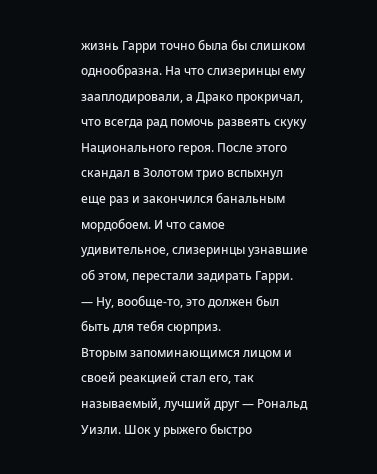жизнь Гарри точно была бы слишком однообразна. На что слизеринцы ему зааплодировали, а Драко прокричал, что всегда рад помочь развеять скуку Национального героя. После этого скандал в Золотом трио вспыхнул еще раз и закончился банальным мордобоем. И что самое удивительное, слизеринцы узнавшие об этом, перестали задирать Гарри.
— Ну, вообще-то, это должен был быть для тебя сюрприз.
Вторым запоминающимся лицом и своей реакцией стал его, так называемый, лучший друг — Рональд Уизли. Шок у рыжего быстро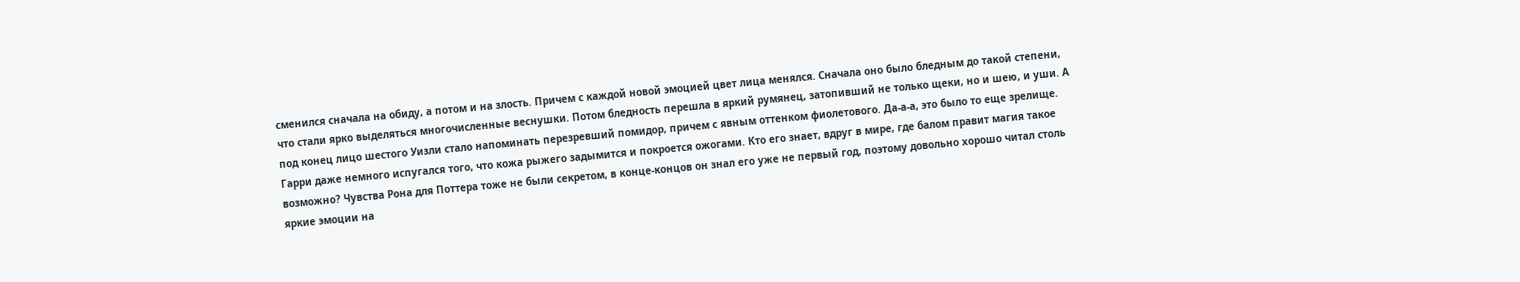сменился сначала на обиду, а потом и на злость. Причем с каждой новой эмоцией цвет лица менялся. Сначала оно было бледным до такой степени, что стали ярко выделяться многочисленные веснушки. Потом бледность перешла в яркий румянец, затопивший не только щеки, но и шею, и уши. А под конец лицо шестого Уизли стало напоминать перезревший помидор, причем с явным оттенком фиолетового. Да-а-а, это было то еще зрелище. Гарри даже немного испугался того, что кожа рыжего задымится и покроется ожогами. Кто его знает, вдруг в мире, где балом правит магия такое возможно? Чувства Рона для Поттера тоже не были секретом, в конце-концов он знал его уже не первый год, поэтому довольно хорошо читал столь яркие эмоции на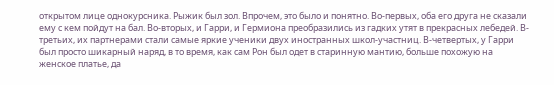открытом лице однокурсника. Рыжик был зол. Впрочем, это было и понятно. Во-первых, оба его друга не сказали ему с кем пойдут на бал. Во-вторых, и Гарри, и Гермиона преобразились из гадких утят в прекрасных лебедей. В-третьих, их партнерами стали самые яркие ученики двух иностранных школ-участниц. В-четвертых, у Гарри был просто шикарный наряд, в то время, как сам Рон был одет в старинную мантию, больше похожую на женское платье, да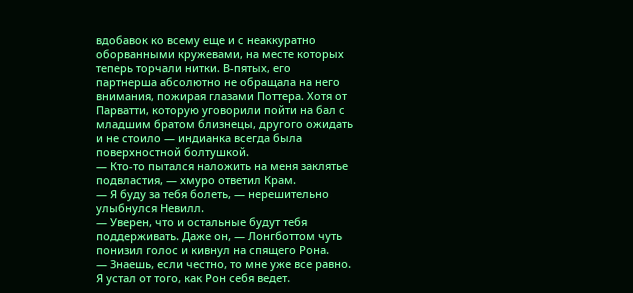вдобавок ко всему еще и с неаккуратно оборванными кружевами, на месте которых теперь торчали нитки. В-пятых, его партнерша абсолютно не обращала на него внимания, пожирая глазами Поттера. Хотя от Парватти, которую уговорили пойти на бал с младшим братом близнецы, другого ожидать и не стоило — индианка всегда была поверхностной болтушкой.
— Кто-то пытался наложить на меня заклятье подвластия, — хмуро ответил Крам.
— Я буду за тебя болеть, — нерешительно улыбнулся Невилл.
— Уверен, что и остальные будут тебя поддерживать. Даже он, — Лонгботтом чуть понизил голос и кивнул на спящего Рона.
— Знаешь, если честно, то мне уже все равно. Я устал от того, как Рон себя ведет.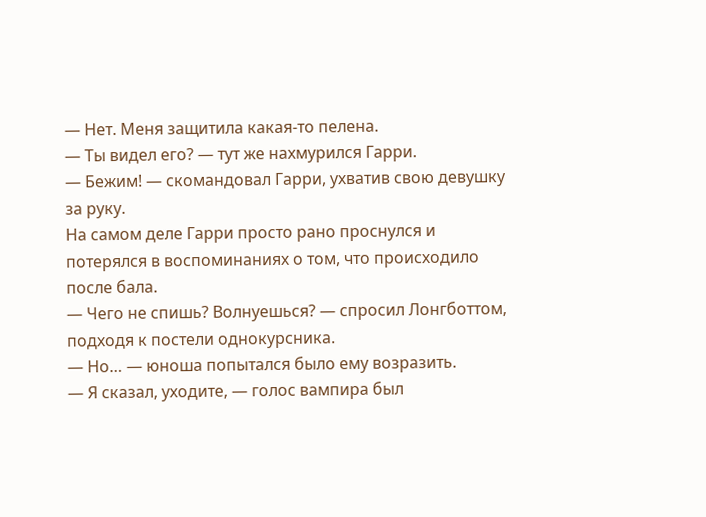— Нет. Меня защитила какая-то пелена.
— Ты видел его? — тут же нахмурился Гарри.
— Бежим! — скомандовал Гарри, ухватив свою девушку за руку.
На самом деле Гарри просто рано проснулся и потерялся в воспоминаниях о том, что происходило после бала.
— Чего не спишь? Волнуешься? — спросил Лонгботтом, подходя к постели однокурсника.
— Но… — юноша попытался было ему возразить.
— Я сказал, уходите, — голос вампира был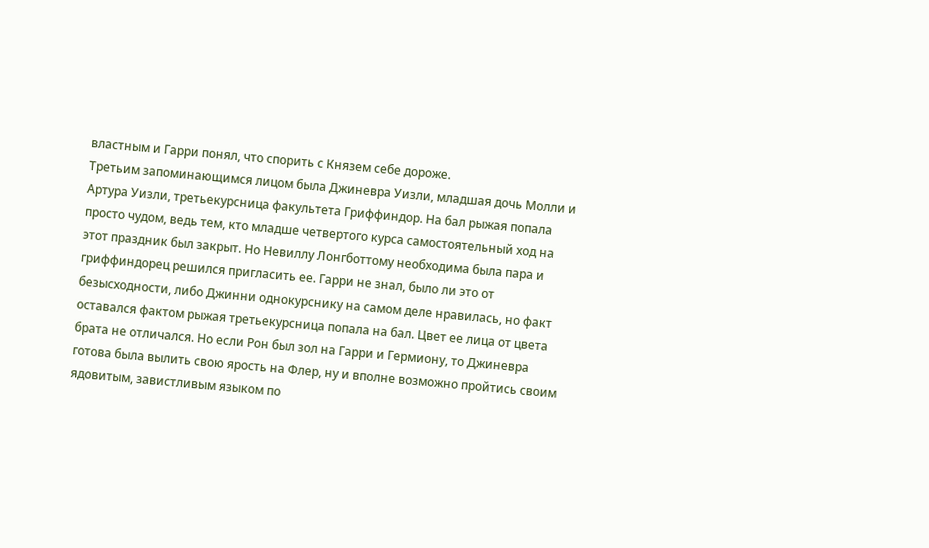властным и Гарри понял, что спорить с Князем себе дороже.
Третьим запоминающимся лицом была Джиневра Уизли, младшая дочь Молли и Артура Уизли, третьекурсница факультета Гриффиндор. На бал рыжая попала просто чудом, ведь тем, кто младше четвертого курса самостоятельный ход на этот праздник был закрыт. Но Невиллу Лонгботтому необходима была пара и гриффиндорец решился пригласить ее. Гарри не знал, было ли это от безысходности, либо Джинни однокурснику на самом деле нравилась, но факт оставался фактом рыжая третьекурсница попала на бал. Цвет ее лица от цвета брата не отличался. Но если Рон был зол на Гарри и Гермиону, то Джиневра готова была вылить свою ярость на Флер, ну и вполне возможно пройтись своим ядовитым, завистливым языком по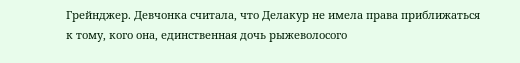Грейнджер. Девчонка считала, что Делакур не имела права приближаться к тому, кого она, единственная дочь рыжеволосого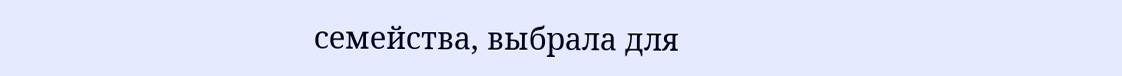семейства, выбрала для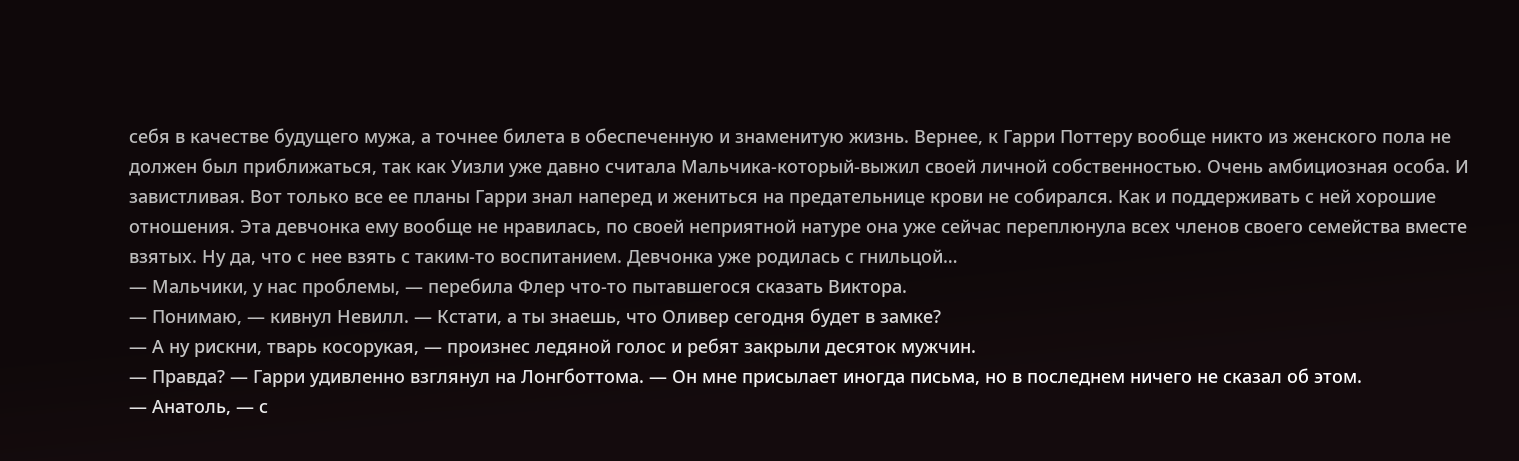себя в качестве будущего мужа, а точнее билета в обеспеченную и знаменитую жизнь. Вернее, к Гарри Поттеру вообще никто из женского пола не должен был приближаться, так как Уизли уже давно считала Мальчика-который-выжил своей личной собственностью. Очень амбициозная особа. И завистливая. Вот только все ее планы Гарри знал наперед и жениться на предательнице крови не собирался. Как и поддерживать с ней хорошие отношения. Эта девчонка ему вообще не нравилась, по своей неприятной натуре она уже сейчас переплюнула всех членов своего семейства вместе взятых. Ну да, что с нее взять с таким-то воспитанием. Девчонка уже родилась с гнильцой…
— Мальчики, у нас проблемы, — перебила Флер что-то пытавшегося сказать Виктора.
— Понимаю, — кивнул Невилл. — Кстати, а ты знаешь, что Оливер сегодня будет в замке?
— А ну рискни, тварь косорукая, — произнес ледяной голос и ребят закрыли десяток мужчин.
— Правда? — Гарри удивленно взглянул на Лонгботтома. — Он мне присылает иногда письма, но в последнем ничего не сказал об этом.
— Анатоль, — с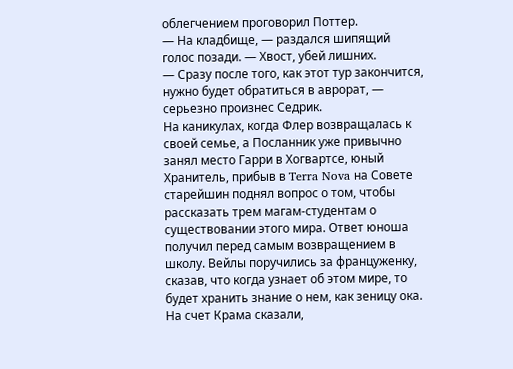облегчением проговорил Поттер.
— На кладбище, — раздался шипящий голос позади. — Хвост, убей лишних.
— Сразу после того, как этот тур закончится, нужно будет обратиться в аврорат, — серьезно произнес Седрик.
На каникулах, когда Флер возвращалась к своей семье, а Посланник уже привычно занял место Гарри в Хогвартсе, юный Хранитель, прибыв в Terra Nova на Совете старейшин поднял вопрос о том, чтобы рассказать трем магам-студентам о существовании этого мира. Ответ юноша получил перед самым возвращением в школу. Вейлы поручились за француженку, сказав, что когда узнает об этом мире, то будет хранить знание о нем, как зеницу ока. На счет Крама сказали,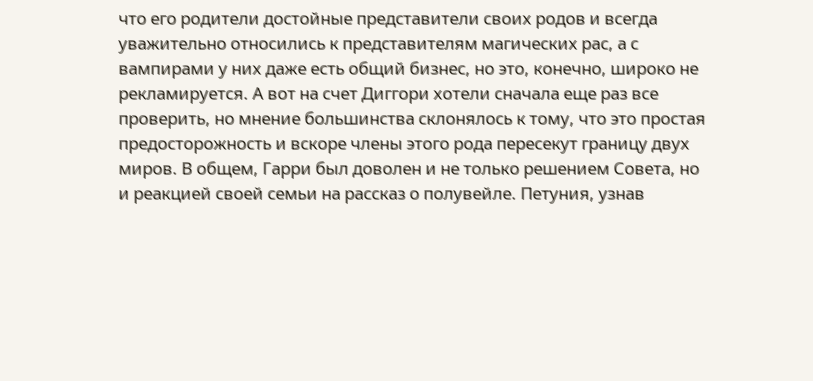что его родители достойные представители своих родов и всегда уважительно относились к представителям магических рас, а с вампирами у них даже есть общий бизнес, но это, конечно, широко не рекламируется. А вот на счет Диггори хотели сначала еще раз все проверить, но мнение большинства склонялось к тому, что это простая предосторожность и вскоре члены этого рода пересекут границу двух миров. В общем, Гарри был доволен и не только решением Совета, но и реакцией своей семьи на рассказ о полувейле. Петуния, узнав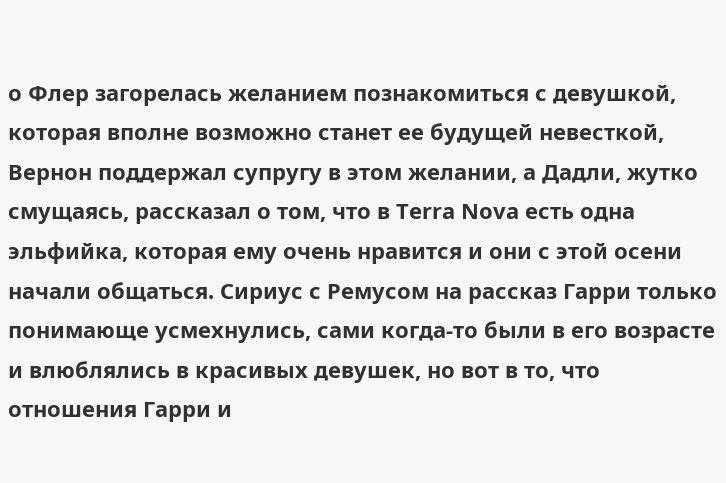о Флер загорелась желанием познакомиться с девушкой, которая вполне возможно станет ее будущей невесткой, Вернон поддержал супругу в этом желании, а Дадли, жутко смущаясь, рассказал о том, что в Terra Nova есть одна эльфийка, которая ему очень нравится и они с этой осени начали общаться. Сириус с Ремусом на рассказ Гарри только понимающе усмехнулись, сами когда-то были в его возрасте и влюблялись в красивых девушек, но вот в то, что отношения Гарри и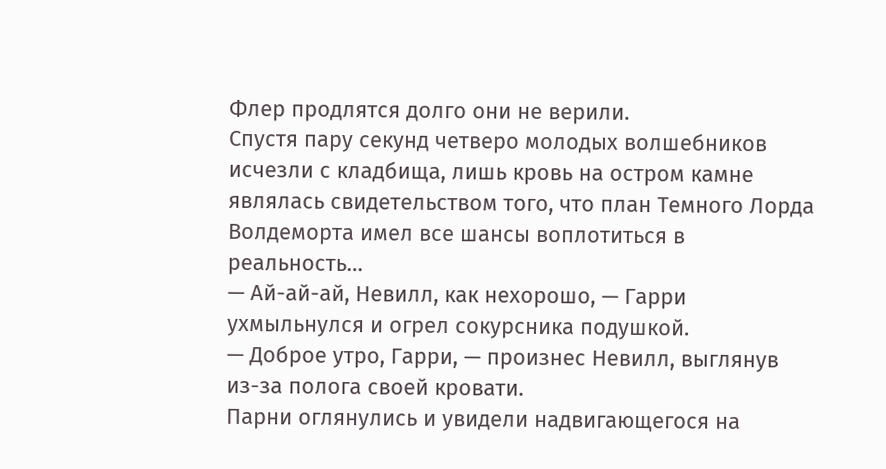Флер продлятся долго они не верили.
Спустя пару секунд четверо молодых волшебников исчезли с кладбища, лишь кровь на остром камне являлась свидетельством того, что план Темного Лорда Волдеморта имел все шансы воплотиться в реальность…
— Ай-ай-ай, Невилл, как нехорошо, — Гарри ухмыльнулся и огрел сокурсника подушкой.
— Доброе утро, Гарри, — произнес Невилл, выглянув из-за полога своей кровати.
Парни оглянулись и увидели надвигающегося на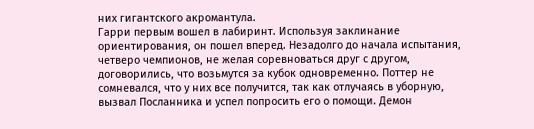них гигантского акромантула.
Гарри первым вошел в лабиринт. Используя заклинание ориентирования, он пошел вперед. Незадолго до начала испытания, четверо чемпионов, не желая соревноваться друг с другом, договорились, что возьмутся за кубок одновременно. Поттер не сомневался, что у них все получится, так как отлучаясь в уборную, вызвал Посланника и успел попросить его о помощи. Демон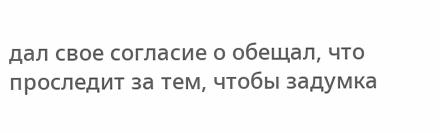дал свое согласие о обещал, что проследит за тем, чтобы задумка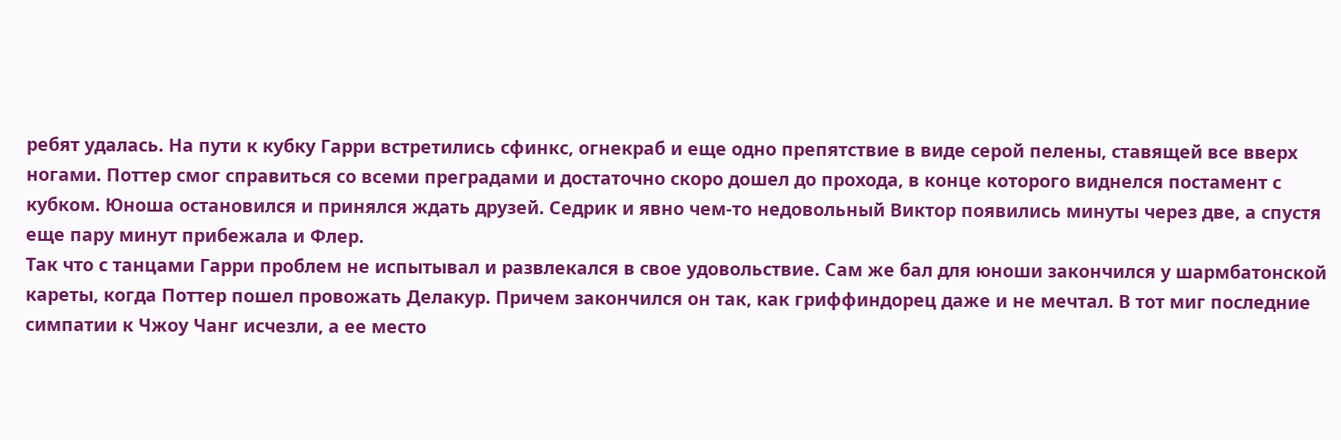ребят удалась. На пути к кубку Гарри встретились сфинкс, огнекраб и еще одно препятствие в виде серой пелены, ставящей все вверх ногами. Поттер смог справиться со всеми преградами и достаточно скоро дошел до прохода, в конце которого виднелся постамент с кубком. Юноша остановился и принялся ждать друзей. Седрик и явно чем-то недовольный Виктор появились минуты через две, а спустя еще пару минут прибежала и Флер.
Так что с танцами Гарри проблем не испытывал и развлекался в свое удовольствие. Сам же бал для юноши закончился у шармбатонской кареты, когда Поттер пошел провожать Делакур. Причем закончился он так, как гриффиндорец даже и не мечтал. В тот миг последние симпатии к Чжоу Чанг исчезли, а ее место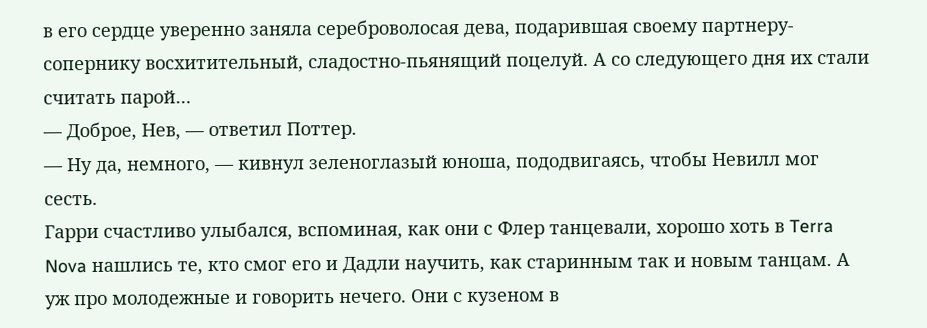в его сердце уверенно заняла сереброволосая дева, подарившая своему партнеру-сопернику восхитительный, сладостно-пьянящий поцелуй. А со следующего дня их стали считать парой…
— Доброе, Нев, — ответил Поттер.
— Ну да, немного, — кивнул зеленоглазый юноша, пододвигаясь, чтобы Невилл мог сесть.
Гарри счастливо улыбался, вспоминая, как они с Флер танцевали, хорошо хоть в Terra Nova нашлись те, кто смог его и Дадли научить, как старинным так и новым танцам. А уж про молодежные и говорить нечего. Они с кузеном в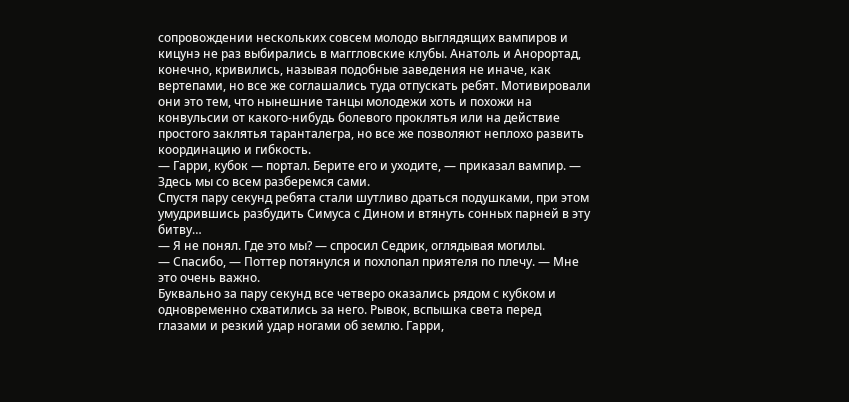сопровождении нескольких совсем молодо выглядящих вампиров и кицунэ не раз выбирались в маггловские клубы. Анатоль и Анорортад, конечно, кривились, называя подобные заведения не иначе, как вертепами, но все же соглашались туда отпускать ребят. Мотивировали они это тем, что нынешние танцы молодежи хоть и похожи на конвульсии от какого-нибудь болевого проклятья или на действие простого заклятья таранталегра, но все же позволяют неплохо развить координацию и гибкость.
— Гарри, кубок — портал. Берите его и уходите, — приказал вампир. — Здесь мы со всем разберемся сами.
Спустя пару секунд ребята стали шутливо драться подушками, при этом умудрившись разбудить Симуса с Дином и втянуть сонных парней в эту битву…
— Я не понял. Где это мы? — спросил Седрик, оглядывая могилы.
— Спасибо, — Поттер потянулся и похлопал приятеля по плечу. — Мне это очень важно.
Буквально за пару секунд все четверо оказались рядом с кубком и одновременно схватились за него. Рывок, вспышка света перед глазами и резкий удар ногами об землю. Гарри,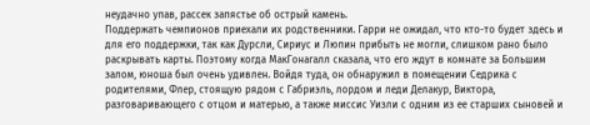неудачно упав, рассек запястье об острый камень.
Поддержать чемпионов приехали их родственники. Гарри не ожидал, что кто-то будет здесь и для его поддержки, так как Дурсли, Сириус и Люпин прибыть не могли, слишком рано было раскрывать карты. Поэтому когда МакГонагалл сказала, что его ждут в комнате за Большим залом, юноша был очень удивлен. Войдя туда, он обнаружил в помещении Седрика с родителями, Флер, стоящую рядом с Габриэль, лордом и леди Делакур, Виктора, разговаривающего с отцом и матерью, а также миссис Уизли с одним из ее старших сыновей и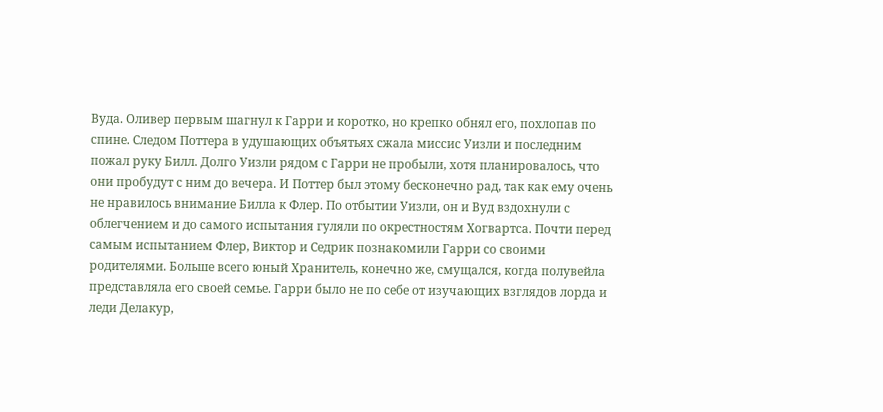Вуда. Оливер первым шагнул к Гарри и коротко, но крепко обнял его, похлопав по спине. Следом Поттера в удушающих объятьях сжала миссис Уизли и последним пожал руку Билл. Долго Уизли рядом с Гарри не пробыли, хотя планировалось, что они пробудут с ним до вечера. И Поттер был этому бесконечно рад, так как ему очень не нравилось внимание Билла к Флер. По отбытии Уизли, он и Вуд вздохнули с облегчением и до самого испытания гуляли по окрестностям Хогвартса. Почти перед самым испытанием Флер, Виктор и Седрик познакомили Гарри со своими родителями. Больше всего юный Хранитель, конечно же, смущался, когда полувейла представляла его своей семье. Гарри было не по себе от изучающих взглядов лорда и леди Делакур,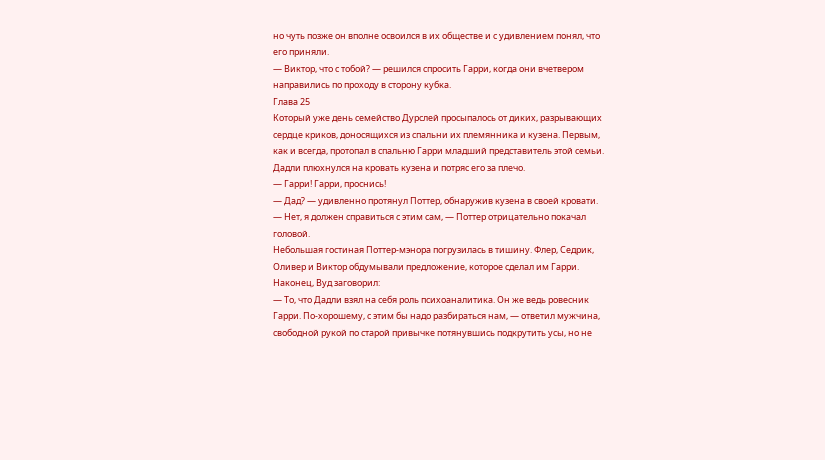но чуть позже он вполне освоился в их обществе и с удивлением понял, что его приняли.
— Виктор, что с тобой? — решился спросить Гарри, когда они вчетвером направились по проходу в сторону кубка.
Глава 25
Который уже день семейство Дурслей просыпалось от диких, разрывающих сердце криков, доносящихся из спальни их племянника и кузена. Первым, как и всегда, протопал в спальню Гарри младший представитель этой семьи. Дадли плюхнулся на кровать кузена и потряс его за плечо.
— Гарри! Гарри, проснись!
— Дад? — удивленно протянул Поттер, обнаружив кузена в своей кровати.
— Нет, я должен справиться с этим сам, — Поттер отрицательно покачал головой.
Небольшая гостиная Поттер-мэнора погрузилась в тишину. Флер, Седрик, Оливер и Виктор обдумывали предложение, которое сделал им Гарри. Наконец, Вуд заговорил:
— То, что Дадли взял на себя роль психоаналитика. Он же ведь ровесник Гарри. По-хорошему, с этим бы надо разбираться нам, — ответил мужчина, свободной рукой по старой привычке потянувшись подкрутить усы, но не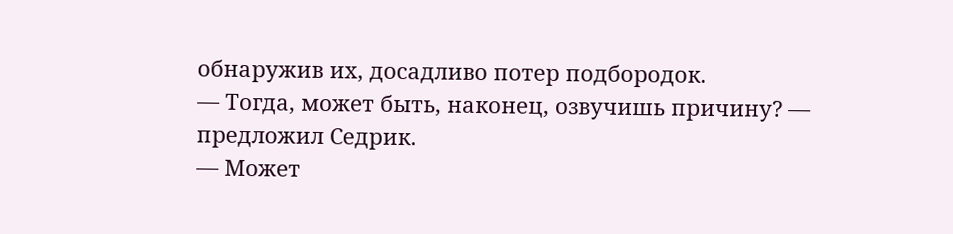обнаружив их, досадливо потер подбородок.
— Тогда, может быть, наконец, озвучишь причину? — предложил Седрик.
— Может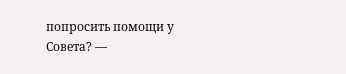попросить помощи у Совета? —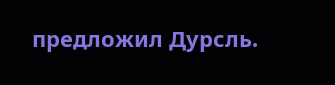предложил Дурсль.